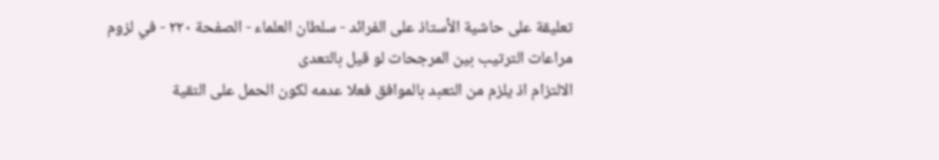تعليقة على حاشية الأستاذ على الفرائد - سلطان العلماء - الصفحة ٢٢٠ - في لزوم مراعات الترتيب بين المرجحات لو قيل بالتعدى
الالتزام اذ يلزم من التعبد بالموافق فعلا عدمه لكون الحمل على التقية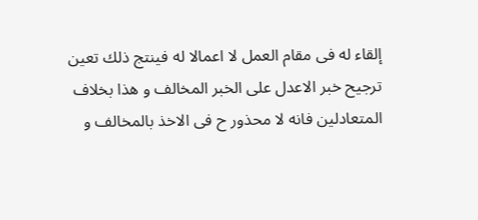إلقاء له فى مقام العمل لا اعمالا له فينتج ذلك تعين ترجيح خبر الاعدل على الخبر المخالف و هذا بخلاف المتعادلين فانه لا محذور ح فى الاخذ بالمخالف و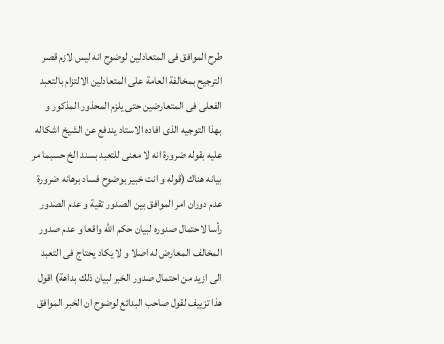طرح الموافق فى المتعادلين لوضوح انه ليس لازم قصر الترجيح بمخالفة العامة على المتعادلين الالتزام بالتعبد الفعلى فى المتعارضين حتى يلزم المحذور المذكور و بهذا التوجيه الذى افاده الاستاد يندفع عن الشيخ اشكاله عليه بقوله ضرورة انه لا معنى للتعبد بسند الخ حسبما مر بيانه هناك (قوله و انت خبير بوضوح فساد برهانه ضرورة عدم دوران امر الموافق بين الصدور تقية و عدم الصدور رأسا لاحتمال صدوره لبيان حكم اللّه واقعا و عدم صدور المخالف المعارض له اصلا و لا يكاد يحتاج فى التعبد الى ازيد من احتمال صدور الخبر لبيان ذلك بداهة) اقول هذا تزييف لقول صاحب البدائع لوضوح ان الخبر الموافق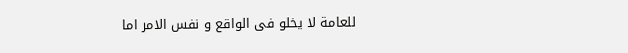للعامة لا يخلو فى الواقع و نفس الامر اما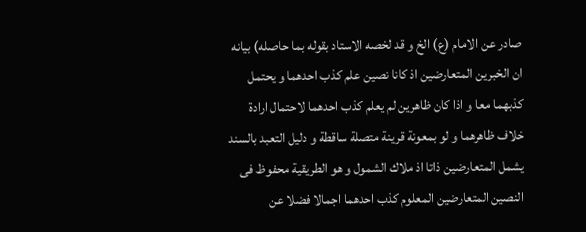صادر عن الامام (ع) الخ و قد لخصه الاستاد بقوله بما حاصله) بيانه ان الخبرين المتعارضين اذ كانا نصين علم كذب احدهما و يحتمل كذبهما معا و اذا كان ظاهرين لم يعلم كذب احدهما لاحتمال ارادة خلاف ظاهرهما و لو بمعونة قرينة متصلة ساقطة و دليل التعبد بالسند يشمل المتعارضين ذاتا اذ ملاك الشمول و هو الطريقية محفوظ فى النصين المتعارضين المعلوم كذب احدهما اجمالا فضلا عن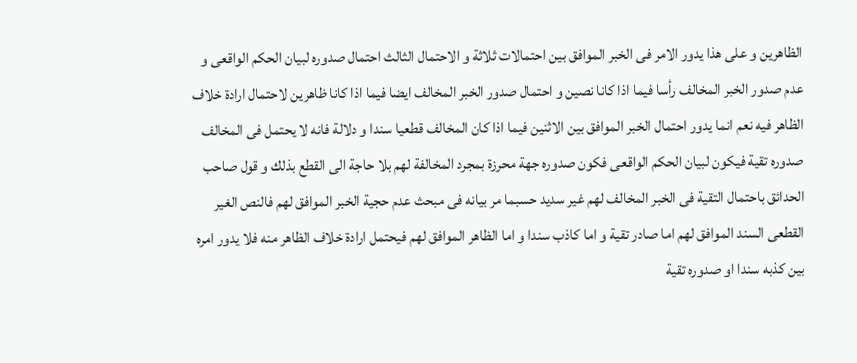الظاهرين و على هذا يدور الامر فى الخبر الموافق بين احتمالات ثلاثة و الاحتمال الثالث احتمال صدوره لبيان الحكم الواقعى و عدم صدور الخبر المخالف رأسا فيما اذا كانا نصين و احتمال صدور الخبر المخالف ايضا فيما اذا كانا ظاهرين لاحتمال ارادة خلاف الظاهر فيه نعم انما يدور احتمال الخبر الموافق بين الاثنين فيما اذا كان المخالف قطعيا سندا و دلالة فانه لا يحتمل فى المخالف صدوره تقية فيكون لبيان الحكم الواقعى فكون صدوره جهة محرزة بمجرد المخالفة لهم بلا حاجة الى القطع بذلك و قول صاحب الحدائق باحتمال التقية فى الخبر المخالف لهم غير سديد حسبما مر بيانه فى مبحث عدم حجية الخبر الموافق لهم فالنص الغير القطعى السند الموافق لهم اما صادر تقية و اما كاذب سندا و اما الظاهر الموافق لهم فيحتمل ارادة خلاف الظاهر منه فلا يدور امره بين كذبه سندا او صدوره تقية